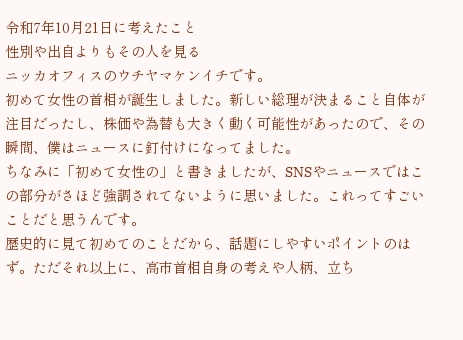令和7年10月21日に考えたこと
性別や出自よりもその人を見る
ニッカオフィスのウチヤマケンイチです。
初めて女性の首相が誕生しました。新しい総理が決まること自体が注目だったし、株価や為替も大きく動く可能性があったので、その瞬間、僕はニュースに釘付けになってました。
ちなみに「初めて女性の」と書きましたが、SNSやニュースではこの部分がさほど強調されてないように思いました。これってすごいことだと思うんです。
歴史的に見て初めてのことだから、話題にしやすいポイントのはず。ただそれ以上に、高市首相自身の考えや人柄、立ち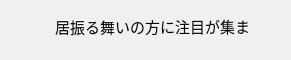居振る舞いの方に注目が集ま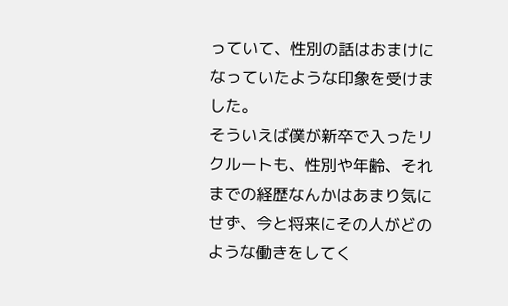っていて、性別の話はおまけになっていたような印象を受けました。
そういえば僕が新卒で入ったリクルートも、性別や年齢、それまでの経歴なんかはあまり気にせず、今と将来にその人がどのような働きをしてく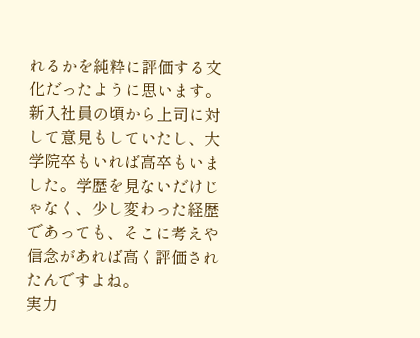れるかを純粋に評価する文化だったように思います。
新入社員の頃から上司に対して意見もしていたし、大学院卒もいれば高卒もいました。学歴を見ないだけじゃなく、少し変わった経歴であっても、そこに考えや信念があれば高く評価されたんですよね。
実力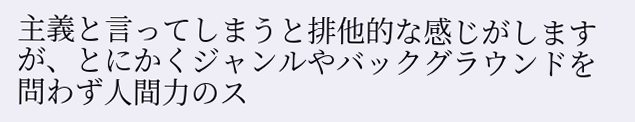主義と言ってしまうと排他的な感じがしますが、とにかくジャンルやバックグラウンドを問わず人間力のス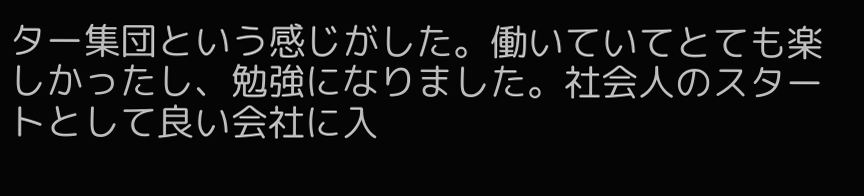ター集団という感じがした。働いていてとても楽しかったし、勉強になりました。社会人のスタートとして良い会社に入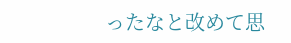ったなと改めて思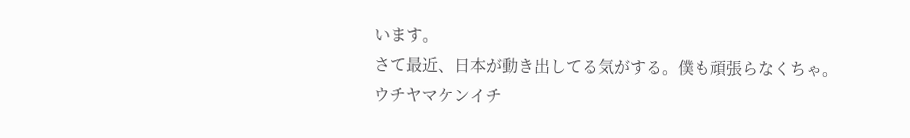います。
さて最近、日本が動き出してる気がする。僕も頑張らなくちゃ。
ウチヤマケンイチ